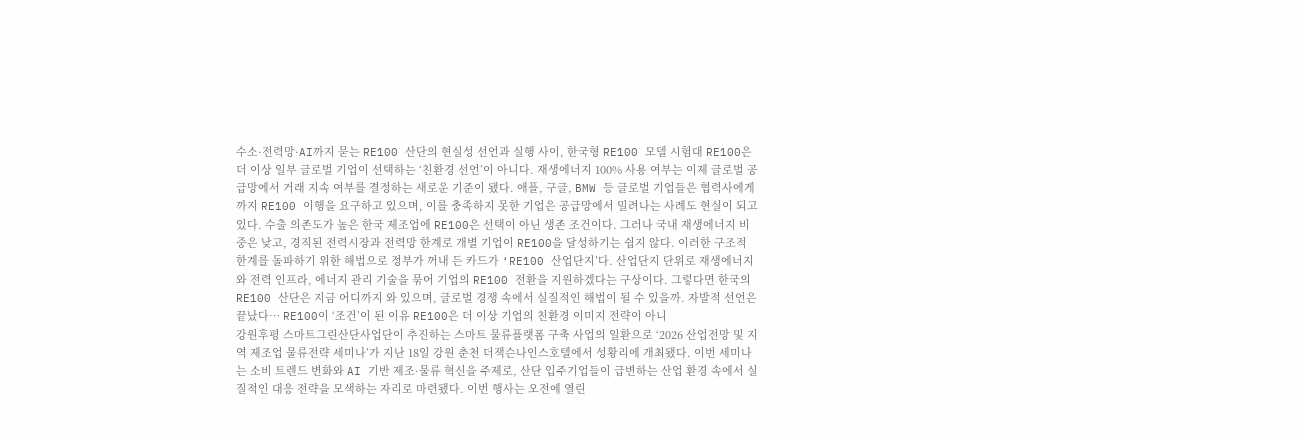수소·전력망·AI까지 묻는 RE100 산단의 현실성 선언과 실행 사이, 한국형 RE100 모델 시험대 RE100은 더 이상 일부 글로벌 기업이 선택하는 ‘친환경 선언’이 아니다. 재생에너지 100% 사용 여부는 이제 글로벌 공급망에서 거래 지속 여부를 결정하는 새로운 기준이 됐다. 애플, 구글, BMW 등 글로벌 기업들은 협력사에게까지 RE100 이행을 요구하고 있으며, 이를 충족하지 못한 기업은 공급망에서 밀려나는 사례도 현실이 되고 있다. 수출 의존도가 높은 한국 제조업에 RE100은 선택이 아닌 생존 조건이다. 그러나 국내 재생에너지 비중은 낮고, 경직된 전력시장과 전력망 한계로 개별 기업이 RE100을 달성하기는 쉽지 않다. 이러한 구조적 한계를 돌파하기 위한 해법으로 정부가 꺼내 든 카드가 ‘RE100 산업단지’다. 산업단지 단위로 재생에너지와 전력 인프라, 에너지 관리 기술을 묶어 기업의 RE100 전환을 지원하겠다는 구상이다. 그렇다면 한국의 RE100 산단은 지금 어디까지 와 있으며, 글로벌 경쟁 속에서 실질적인 해법이 될 수 있을까. 자발적 선언은 끝났다… RE100이 ‘조건’이 된 이유 RE100은 더 이상 기업의 친환경 이미지 전략이 아니
강원후평 스마트그린산단사업단이 추진하는 스마트 물류플랫폼 구축 사업의 일환으로 ‘2026 산업전망 및 지역 제조업 물류전략 세미나’가 지난 18일 강원 춘천 더잭슨나인스호텔에서 성황리에 개최됐다. 이번 세미나는 소비 트렌드 변화와 AI 기반 제조·물류 혁신을 주제로, 산단 입주기업들이 급변하는 산업 환경 속에서 실질적인 대응 전략을 모색하는 자리로 마련됐다. 이번 행사는 오전에 열린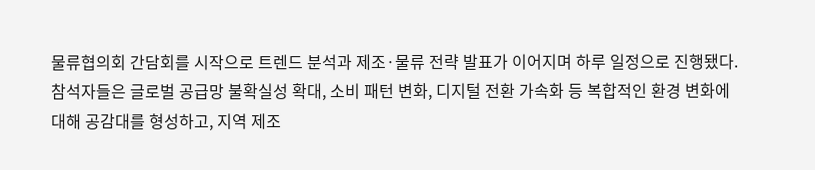물류협의회 간담회를 시작으로 트렌드 분석과 제조·물류 전략 발표가 이어지며 하루 일정으로 진행됐다. 참석자들은 글로벌 공급망 불확실성 확대, 소비 패턴 변화, 디지털 전환 가속화 등 복합적인 환경 변화에 대해 공감대를 형성하고, 지역 제조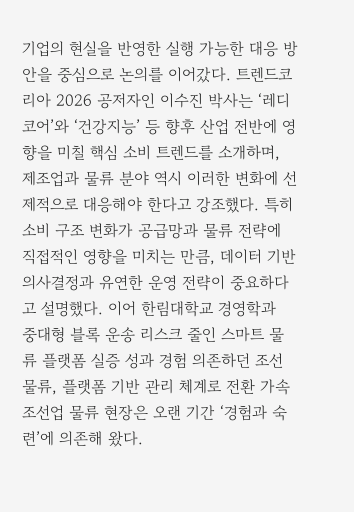기업의 현실을 반영한 실행 가능한 대응 방안을 중심으로 논의를 이어갔다. 트렌드코리아 2026 공저자인 이수진 박사는 ‘레디코어’와 ‘건강지능’ 등 향후 산업 전반에 영향을 미칠 핵심 소비 트렌드를 소개하며, 제조업과 물류 분야 역시 이러한 변화에 선제적으로 대응해야 한다고 강조했다. 특히 소비 구조 변화가 공급망과 물류 전략에 직접적인 영향을 미치는 만큼, 데이터 기반 의사결정과 유연한 운영 전략이 중요하다고 설명했다. 이어 한림대학교 경영학과
중대형 블록 운송 리스크 줄인 스마트 물류 플랫폼 실증 성과 경험 의존하던 조선 물류, 플랫폼 기반 관리 체계로 전환 가속 조선업 물류 현장은 오랜 기간 ‘경험과 숙련’에 의존해 왔다.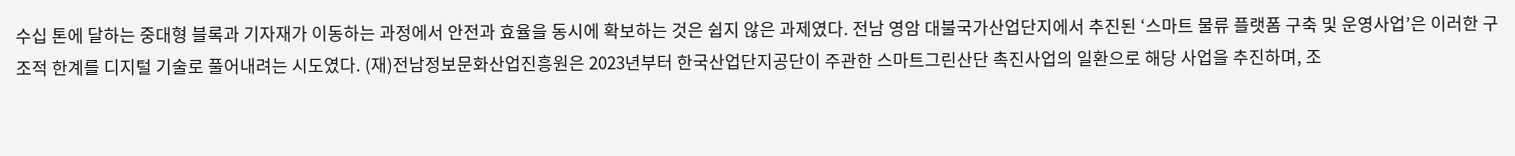수십 톤에 달하는 중대형 블록과 기자재가 이동하는 과정에서 안전과 효율을 동시에 확보하는 것은 쉽지 않은 과제였다. 전남 영암 대불국가산업단지에서 추진된 ‘스마트 물류 플랫폼 구축 및 운영사업’은 이러한 구조적 한계를 디지털 기술로 풀어내려는 시도였다. (재)전남정보문화산업진흥원은 2023년부터 한국산업단지공단이 주관한 스마트그린산단 촉진사업의 일환으로 해당 사업을 추진하며, 조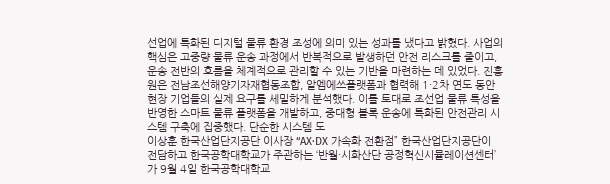선업에 특화된 디지털 물류 환경 조성에 의미 있는 성과를 냈다고 밝혔다. 사업의 핵심은 고중량 물류 운송 과정에서 반복적으로 발생하던 안전 리스크를 줄이고, 운송 전반의 흐름을 체계적으로 관리할 수 있는 기반을 마련하는 데 있었다. 진흥원은 전남조선해양기자재협동조합, 알엠에쓰플랫폼과 협력해 1·2차 연도 동안 현장 기업들의 실제 요구를 세밀하게 분석했다. 이를 토대로 조선업 물류 특성을 반영한 스마트 물류 플랫폼을 개발하고, 중대형 블록 운송에 특화된 안전관리 시스템 구축에 집중했다. 단순한 시스템 도
이상훈 한국산업단지공단 이사장 “AX·DX 가속화 전환점” 한국산업단지공단이 전담하고 한국공학대학교가 주관하는 ‘반월·시화산단 공정혁신시뮬레이션센터’가 9월 4일 한국공학대학교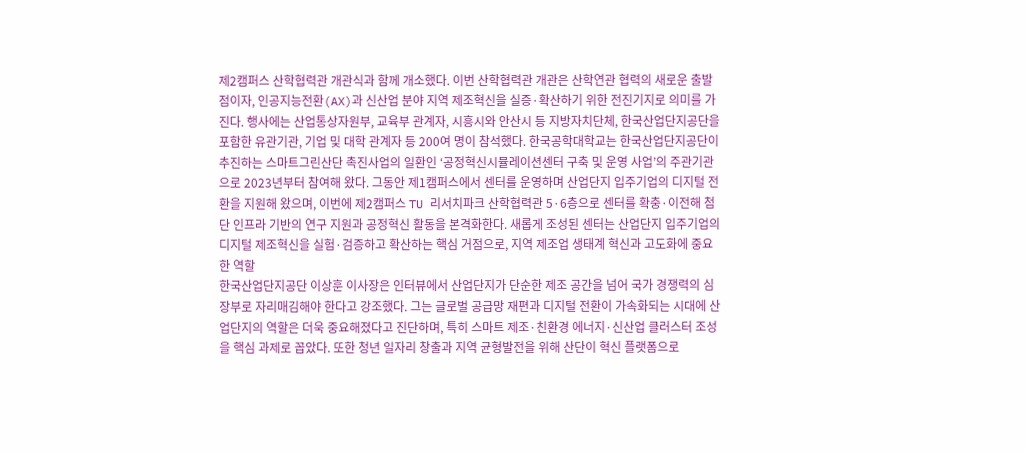제2캠퍼스 산학협력관 개관식과 함께 개소했다. 이번 산학협력관 개관은 산학연관 협력의 새로운 출발점이자, 인공지능전환(AX)과 신산업 분야 지역 제조혁신을 실증·확산하기 위한 전진기지로 의미를 가진다. 행사에는 산업통상자원부, 교육부 관계자, 시흥시와 안산시 등 지방자치단체, 한국산업단지공단을 포함한 유관기관, 기업 및 대학 관계자 등 200여 명이 참석했다. 한국공학대학교는 한국산업단지공단이 추진하는 스마트그린산단 촉진사업의 일환인 ‘공정혁신시뮬레이션센터 구축 및 운영 사업’의 주관기관으로 2023년부터 참여해 왔다. 그동안 제1캠퍼스에서 센터를 운영하며 산업단지 입주기업의 디지털 전환을 지원해 왔으며, 이번에 제2캠퍼스 TU 리서치파크 산학협력관 5·6층으로 센터를 확충·이전해 첨단 인프라 기반의 연구 지원과 공정혁신 활동을 본격화한다. 새롭게 조성된 센터는 산업단지 입주기업의 디지털 제조혁신을 실험·검증하고 확산하는 핵심 거점으로, 지역 제조업 생태계 혁신과 고도화에 중요한 역할
한국산업단지공단 이상훈 이사장은 인터뷰에서 산업단지가 단순한 제조 공간을 넘어 국가 경쟁력의 심장부로 자리매김해야 한다고 강조했다. 그는 글로벌 공급망 재편과 디지털 전환이 가속화되는 시대에 산업단지의 역할은 더욱 중요해졌다고 진단하며, 특히 스마트 제조·친환경 에너지·신산업 클러스터 조성을 핵심 과제로 꼽았다. 또한 청년 일자리 창출과 지역 균형발전을 위해 산단이 혁신 플랫폼으로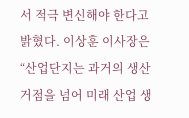서 적극 변신해야 한다고 밝혔다. 이상훈 이사장은 “산업단지는 과거의 생산 거점을 넘어 미래 산업 생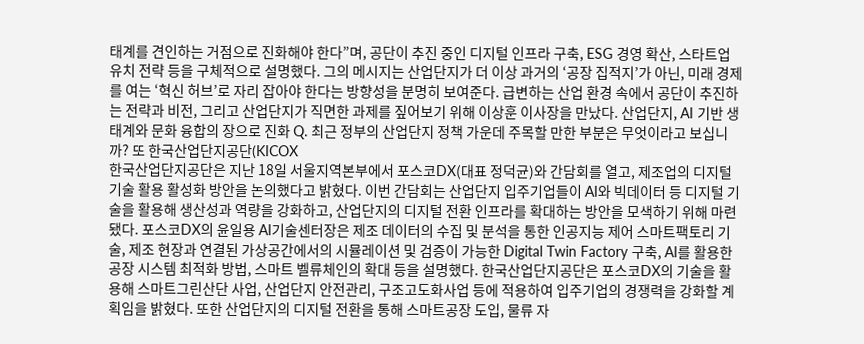태계를 견인하는 거점으로 진화해야 한다”며, 공단이 추진 중인 디지털 인프라 구축, ESG 경영 확산, 스타트업 유치 전략 등을 구체적으로 설명했다. 그의 메시지는 산업단지가 더 이상 과거의 ‘공장 집적지’가 아닌, 미래 경제를 여는 ‘혁신 허브’로 자리 잡아야 한다는 방향성을 분명히 보여준다. 급변하는 산업 환경 속에서 공단이 추진하는 전략과 비전, 그리고 산업단지가 직면한 과제를 짚어보기 위해 이상훈 이사장을 만났다. 산업단지, AI 기반 생태계와 문화 융합의 장으로 진화 Q. 최근 정부의 산업단지 정책 가운데 주목할 만한 부분은 무엇이라고 보십니까? 또 한국산업단지공단(KICOX
한국산업단지공단은 지난 18일 서울지역본부에서 포스코DX(대표 정덕균)와 간담회를 열고, 제조업의 디지털 기술 활용 활성화 방안을 논의했다고 밝혔다. 이번 간담회는 산업단지 입주기업들이 AI와 빅데이터 등 디지털 기술을 활용해 생산성과 역량을 강화하고, 산업단지의 디지털 전환 인프라를 확대하는 방안을 모색하기 위해 마련됐다. 포스코DX의 윤일용 AI기술센터장은 제조 데이터의 수집 및 분석을 통한 인공지능 제어 스마트팩토리 기술, 제조 현장과 연결된 가상공간에서의 시뮬레이션 및 검증이 가능한 Digital Twin Factory 구축, AI를 활용한 공장 시스템 최적화 방법, 스마트 벨류체인의 확대 등을 설명했다. 한국산업단지공단은 포스코DX의 기술을 활용해 스마트그린산단 사업, 산업단지 안전관리, 구조고도화사업 등에 적용하여 입주기업의 경쟁력을 강화할 계획임을 밝혔다. 또한 산업단지의 디지털 전환을 통해 스마트공장 도입, 물류 자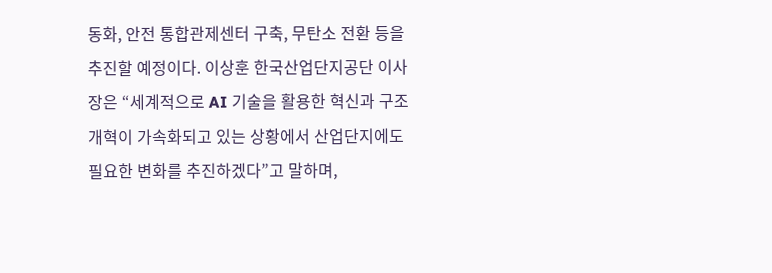동화, 안전 통합관제센터 구축, 무탄소 전환 등을 추진할 예정이다. 이상훈 한국산업단지공단 이사장은 “세계적으로 AI 기술을 활용한 혁신과 구조개혁이 가속화되고 있는 상황에서 산업단지에도 필요한 변화를 추진하겠다”고 말하며,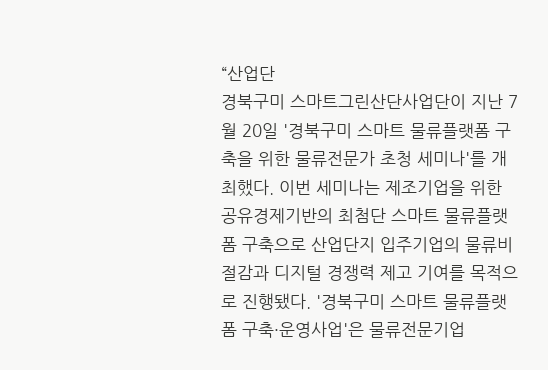“산업단
경북구미 스마트그린산단사업단이 지난 7월 20일 '경북구미 스마트 물류플랫폼 구축을 위한 물류전문가 초청 세미나'를 개최했다. 이번 세미나는 제조기업을 위한 공유경제기반의 최첨단 스마트 물류플랫폼 구축으로 산업단지 입주기업의 물류비 절감과 디지털 경쟁력 제고 기여를 목적으로 진행됐다. '경북구미 스마트 물류플랫폼 구축·운영사업'은 물류전문기업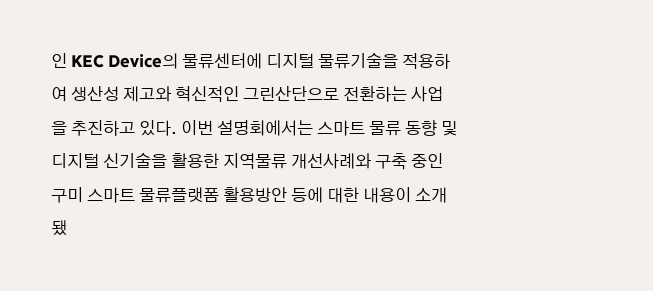인 KEC Device의 물류센터에 디지털 물류기술을 적용하여 생산성 제고와 혁신적인 그린산단으로 전환하는 사업을 추진하고 있다. 이번 설명회에서는 스마트 물류 동향 및 디지털 신기술을 활용한 지역물류 개선사례와 구축 중인 구미 스마트 물류플랫폼 활용방안 등에 대한 내용이 소개됐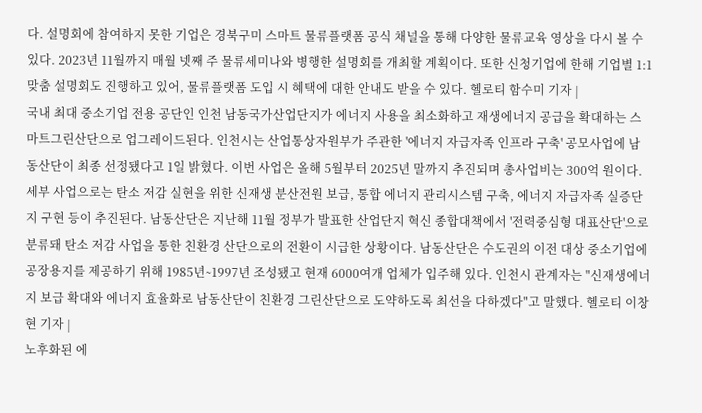다. 설명회에 참여하지 못한 기업은 경북구미 스마트 물류플랫폼 공식 채널을 통해 다양한 물류교육 영상을 다시 볼 수 있다. 2023년 11월까지 매월 넷째 주 물류세미나와 병행한 설명회를 개최할 계획이다. 또한 신청기업에 한해 기업별 1:1 맞춤 설명회도 진행하고 있어, 물류플랫폼 도입 시 혜택에 대한 안내도 받을 수 있다. 헬로티 함수미 기자 |
국내 최대 중소기업 전용 공단인 인천 남동국가산업단지가 에너지 사용을 최소화하고 재생에너지 공급을 확대하는 스마트그린산단으로 업그레이드된다. 인천시는 산업통상자원부가 주관한 '에너지 자급자족 인프라 구축' 공모사업에 남동산단이 최종 선정됐다고 1일 밝혔다. 이번 사업은 올해 5월부터 2025년 말까지 추진되며 총사업비는 300억 원이다. 세부 사업으로는 탄소 저감 실현을 위한 신재생 분산전원 보급, 통합 에너지 관리시스템 구축, 에너지 자급자족 실증단지 구현 등이 추진된다. 남동산단은 지난해 11월 정부가 발표한 산업단지 혁신 종합대책에서 '전력중심형 대표산단'으로 분류돼 탄소 저감 사업을 통한 친환경 산단으로의 전환이 시급한 상황이다. 남동산단은 수도권의 이전 대상 중소기업에 공장용지를 제공하기 위해 1985년∼1997년 조성됐고 현재 6000여개 업체가 입주해 있다. 인천시 관계자는 "신재생에너지 보급 확대와 에너지 효율화로 남동산단이 친환경 그린산단으로 도약하도록 최선을 다하겠다"고 말했다. 헬로티 이창현 기자 |
노후화된 에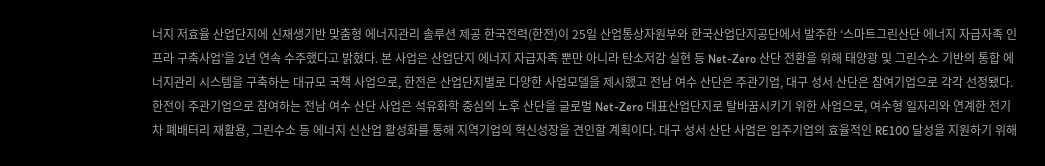너지 저효율 산업단지에 신재생기반 맞춤형 에너지관리 솔루션 제공 한국전력(한전)이 25일 산업통상자원부와 한국산업단지공단에서 발주한 ‘스마트그린산단 에너지 자급자족 인프라 구축사업’을 2년 연속 수주했다고 밝혔다. 본 사업은 산업단지 에너지 자급자족 뿐만 아니라 탄소저감 실현 등 Net-Zero 산단 전환을 위해 태양광 및 그린수소 기반의 통합 에너지관리 시스템을 구축하는 대규모 국책 사업으로, 한전은 산업단지별로 다양한 사업모델을 제시했고 전남 여수 산단은 주관기업, 대구 성서 산단은 참여기업으로 각각 선정됐다. 한전이 주관기업으로 참여하는 전남 여수 산단 사업은 석유화학 중심의 노후 산단을 글로벌 Net-Zero 대표산업단지로 탈바꿈시키기 위한 사업으로, 여수형 일자리와 연계한 전기차 폐배터리 재활용, 그린수소 등 에너지 신산업 활성화를 통해 지역기업의 혁신성장을 견인할 계획이다. 대구 성서 산단 사업은 입주기업의 효율적인 RE100 달성을 지원하기 위해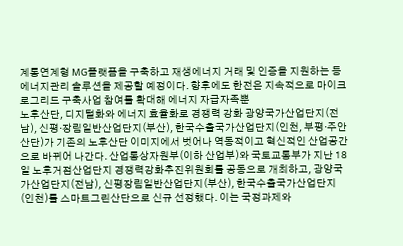계통연계형 MG플랫폼을 구축하고 재생에너지 거래 및 인증을 지원하는 등 에너지관리 솔루션을 제공할 예정이다. 향후에도 한전은 지속적으로 마이크로그리드 구축사업 참여를 확대해 에너지 자급자족뿐
노후산단, 디지털화와 에너지 효율화로 경쟁력 강화 광양국가산업단지(전남), 신평·장림일반산업단지(부산), 한국수출국가산업단지(인천, 부평·주안산단)가 기존의 노후산단 이미지에서 벗어나 역동적이고 혁신적인 산업공간으로 바뀌어 나간다. 산업통상자원부(이하 산업부)와 국토교통부가 지난 18일 노후거점산업단지 경쟁력강화추진위원회를 공동으로 개최하고, 광양국가산업단지(전남), 신평장림일반산업단지(부산), 한국수출국가산업단지(인천)를 스마트그린산단으로 신규 선정했다. 이는 국정과제와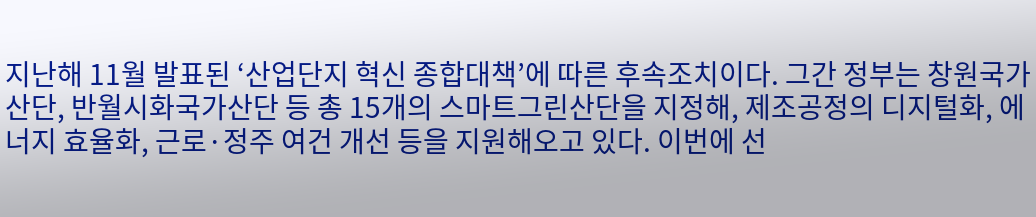지난해 11월 발표된 ‘산업단지 혁신 종합대책’에 따른 후속조치이다. 그간 정부는 창원국가산단, 반월시화국가산단 등 총 15개의 스마트그린산단을 지정해, 제조공정의 디지털화, 에너지 효율화, 근로·정주 여건 개선 등을 지원해오고 있다. 이번에 선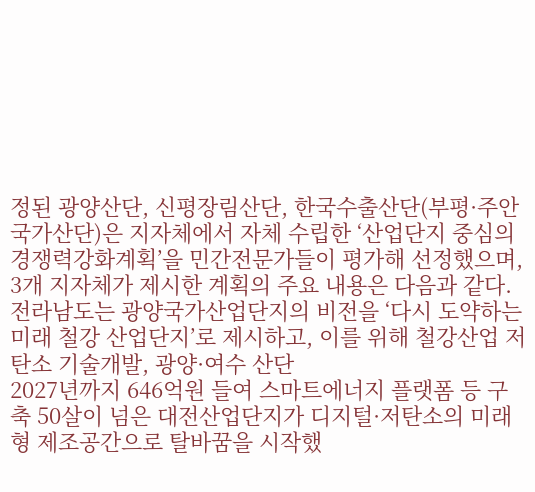정된 광양산단, 신평장림산단, 한국수출산단(부평·주안국가산단)은 지자체에서 자체 수립한 ‘산업단지 중심의 경쟁력강화계획’을 민간전문가들이 평가해 선정했으며, 3개 지자체가 제시한 계획의 주요 내용은 다음과 같다. 전라남도는 광양국가산업단지의 비전을 ‘다시 도약하는 미래 철강 산업단지’로 제시하고, 이를 위해 철강산업 저탄소 기술개발, 광양·여수 산단
2027년까지 646억원 들여 스마트에너지 플랫폼 등 구축 50살이 넘은 대전산업단지가 디지털·저탄소의 미래형 제조공간으로 탈바꿈을 시작했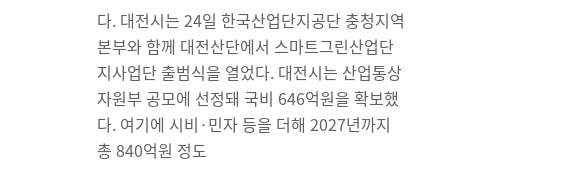다. 대전시는 24일 한국산업단지공단 충청지역본부와 함께 대전산단에서 스마트그린산업단지사업단 출범식을 열었다. 대전시는 산업통상자원부 공모에 선정돼 국비 646억원을 확보했다. 여기에 시비·민자 등을 더해 2027년까지 총 840억원 정도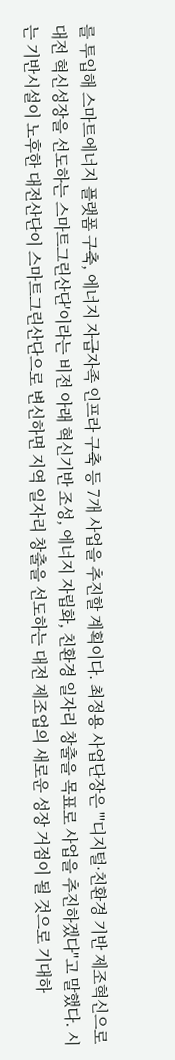를 투입해 스마트에너지 플랫폼 구축, 에너지 자급자족 인프라 구축 등 7개 사업을 추진할 계획이다. 최정용 사업단장은 "'디지털·친환경 기반 제조혁신으로 대전 혁신성장을 선도하는 스마트그린산단'이라는 비전 아래 혁신기반 조성, 에너지 자립화, 친환경 일자리 창출을 목표로 사업을 추진하겠다"고 말했다. 시는 기반시설이 노후한 대전산단이 스마트그린산단으로 변신하면 지역 일자리 창출을 선도하는 대전 제조업의 새로운 성장 거점이 될 것으로 기대하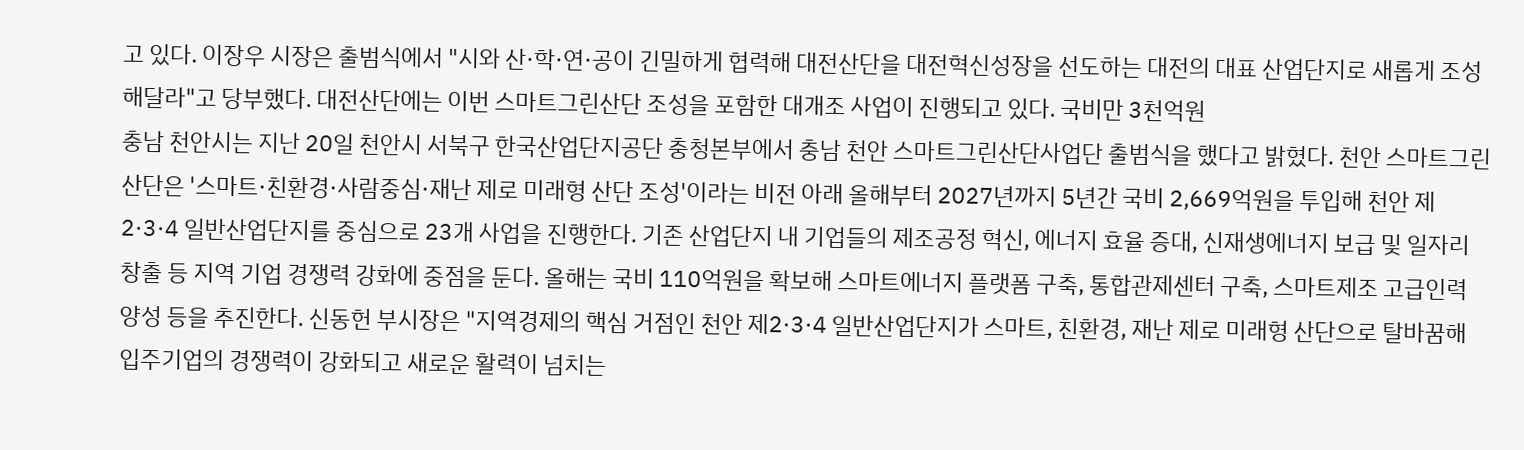고 있다. 이장우 시장은 출범식에서 "시와 산·학·연·공이 긴밀하게 협력해 대전산단을 대전혁신성장을 선도하는 대전의 대표 산업단지로 새롭게 조성해달라"고 당부했다. 대전산단에는 이번 스마트그린산단 조성을 포함한 대개조 사업이 진행되고 있다. 국비만 3천억원
충남 천안시는 지난 20일 천안시 서북구 한국산업단지공단 충청본부에서 충남 천안 스마트그린산단사업단 출범식을 했다고 밝혔다. 천안 스마트그린산단은 '스마트·친환경·사람중심·재난 제로 미래형 산단 조성'이라는 비전 아래 올해부터 2027년까지 5년간 국비 2,669억원을 투입해 천안 제2·3·4 일반산업단지를 중심으로 23개 사업을 진행한다. 기존 산업단지 내 기업들의 제조공정 혁신, 에너지 효율 증대, 신재생에너지 보급 및 일자리 창출 등 지역 기업 경쟁력 강화에 중점을 둔다. 올해는 국비 110억원을 확보해 스마트에너지 플랫폼 구축, 통합관제센터 구축, 스마트제조 고급인력 양성 등을 추진한다. 신동헌 부시장은 "지역경제의 핵심 거점인 천안 제2·3·4 일반산업단지가 스마트, 친환경, 재난 제로 미래형 산단으로 탈바꿈해 입주기업의 경쟁력이 강화되고 새로운 활력이 넘치는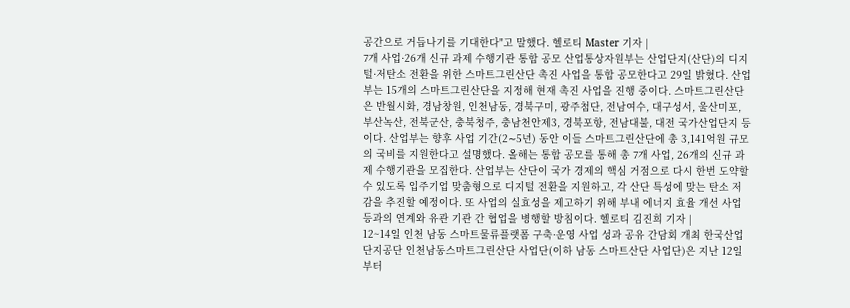공간으로 거듭나기를 기대한다"고 말했다. 헬로티 Master 기자 |
7개 사업·26개 신규 과제 수행기관 통합 공모 산업통상자원부는 산업단지(산단)의 디지털·저탄소 전환을 위한 스마트그린산단 촉진 사업을 통합 공모한다고 29일 밝혔다. 산업부는 15개의 스마트그린산단을 지정해 현재 촉진 사업을 진행 중이다. 스마트그린산단은 반월시화, 경남창원, 인천남동, 경북구미, 광주첨단, 전남여수, 대구성서, 울산미포, 부산녹산, 전북군산, 충북청주, 충남천안제3, 경북포항, 전남대불, 대전 국가산업단지 등이다. 산업부는 향후 사업 기간(2∼5년) 동안 이들 스마트그린산단에 총 3,141억원 규모의 국비를 지원한다고 설명했다. 올해는 통합 공모를 통해 총 7개 사업, 26개의 신규 과제 수행기관을 모집한다. 산업부는 산단이 국가 경제의 핵심 거점으로 다시 한번 도약할 수 있도록 입주기업 맞춤형으로 디지털 전환을 지원하고, 각 산단 특성에 맞는 탄소 저감을 추진할 예정이다. 또 사업의 실효성을 제고하기 위해 부내 에너지 효율 개선 사업 등과의 연계와 유관 기관 간 협업을 병행할 방침이다. 헬로티 김진희 기자 |
12~14일 인천 남동 스마트물류플랫폼 구축·운영 사업 성과 공유 간담회 개최 한국산업단지공단 인천남동스마트그린산단 사업단(이하 남동 스마트산단 사업단)은 지난 12일부터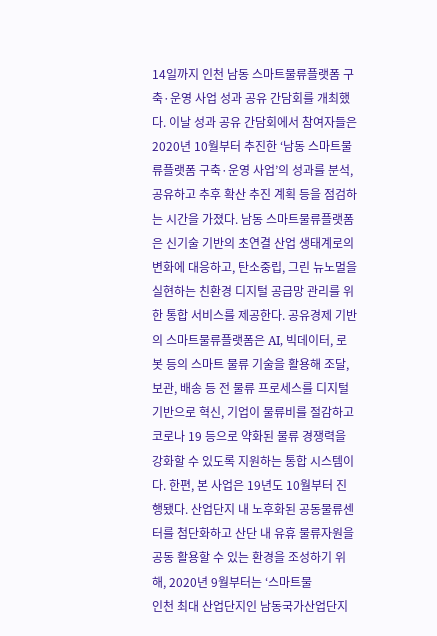14일까지 인천 남동 스마트물류플랫폼 구축·운영 사업 성과 공유 간담회를 개최했다. 이날 성과 공유 간담회에서 참여자들은 2020년 10월부터 추진한 ‘남동 스마트물류플랫폼 구축·운영 사업’의 성과를 분석, 공유하고 추후 확산 추진 계획 등을 점검하는 시간을 가졌다. 남동 스마트물류플랫폼은 신기술 기반의 초연결 산업 생태계로의 변화에 대응하고, 탄소중립, 그린 뉴노멀을 실현하는 친환경 디지털 공급망 관리를 위한 통합 서비스를 제공한다. 공유경제 기반의 스마트물류플랫폼은 AI, 빅데이터, 로봇 등의 스마트 물류 기술을 활용해 조달, 보관, 배송 등 전 물류 프로세스를 디지털 기반으로 혁신, 기업이 물류비를 절감하고 코로나 19 등으로 약화된 물류 경쟁력을 강화할 수 있도록 지원하는 통합 시스템이다. 한편, 본 사업은 19년도 10월부터 진행됐다. 산업단지 내 노후화된 공동물류센터를 첨단화하고 산단 내 유휴 물류자원을 공동 활용할 수 있는 환경을 조성하기 위해, 2020년 9월부터는 ‘스마트물
인천 최대 산업단지인 남동국가산업단지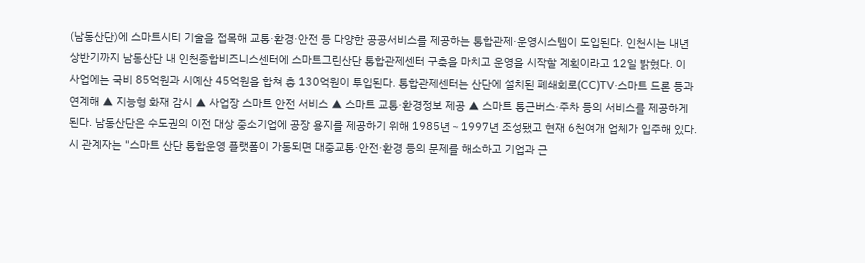(남동산단)에 스마트시티 기술을 접목해 교통·환경·안전 등 다양한 공공서비스를 제공하는 통합관제·운영시스템이 도입된다. 인천시는 내년 상반기까지 남동산단 내 인천종합비즈니스센터에 스마트그린산단 통합관제센터 구축을 마치고 운영을 시작할 계획이라고 12일 밝혔다. 이 사업에는 국비 85억원과 시예산 45억원을 합쳐 총 130억원이 투입된다. 통합관제센터는 산단에 설치된 폐쇄회로(CC)TV·스마트 드론 등과 연계해 ▲ 지능형 화재 감시 ▲ 사업장 스마트 안전 서비스 ▲ 스마트 교통·환경정보 제공 ▲ 스마트 통근버스·주차 등의 서비스를 제공하게 된다. 남동산단은 수도권의 이전 대상 중소기업에 공장 용지를 제공하기 위해 1985년∼1997년 조성됐고 현재 6천여개 업체가 입주해 있다. 시 관계자는 "스마트 산단 통합운영 플랫폼이 가동되면 대중교통·안전·환경 등의 문제를 해소하고 기업과 근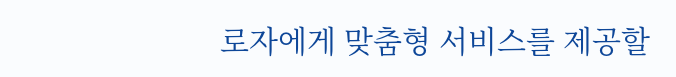로자에게 맞춤형 서비스를 제공할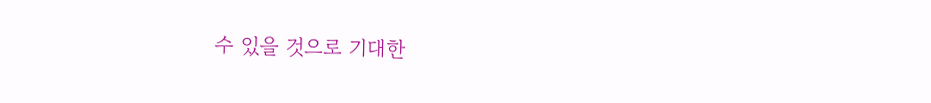수 있을 것으로 기대한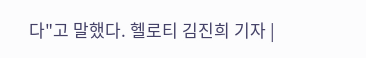다"고 말했다. 헬로티 김진희 기자 |